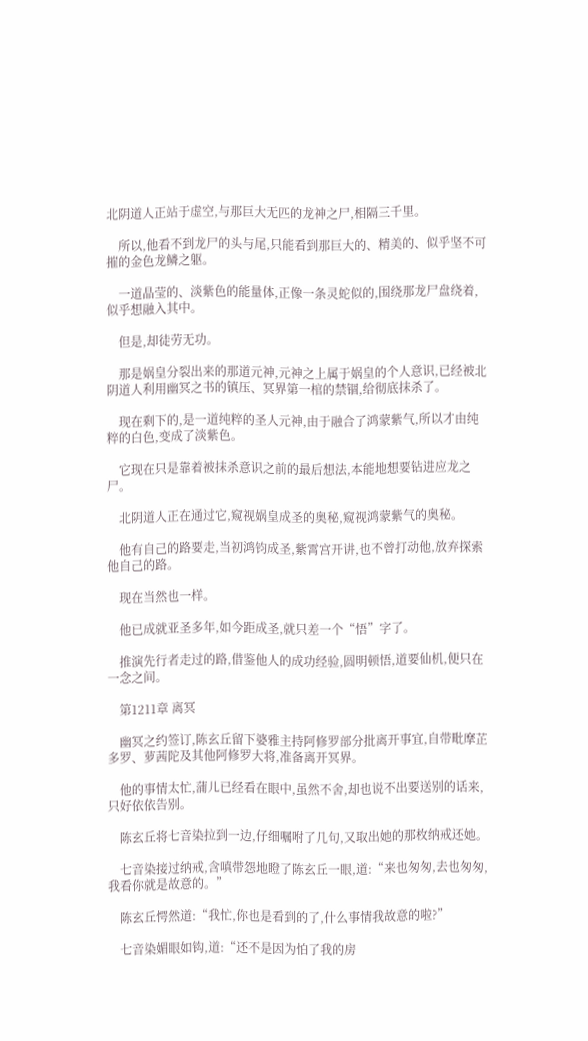北阴道人正站于虚空,与那巨大无匹的龙神之尸,相隔三千里。

    所以,他看不到龙尸的头与尾,只能看到那巨大的、精美的、似乎坚不可摧的金色龙鳞之躯。

    一道晶莹的、淡紫色的能量体,正像一条灵蛇似的,围绕那龙尸盘绕着,似乎想融入其中。

    但是,却徒劳无功。

    那是娲皇分裂出来的那道元神,元神之上属于娲皇的个人意识,已经被北阴道人利用幽冥之书的镇压、冥界第一棺的禁锢,给彻底抹杀了。

    现在剩下的,是一道纯粹的圣人元神,由于融合了鸿蒙紫气,所以才由纯粹的白色,变成了淡紫色。

    它现在只是靠着被抹杀意识之前的最后想法,本能地想要钻进应龙之尸。

    北阴道人正在通过它,窥视娲皇成圣的奥秘,窥视鸿蒙紫气的奥秘。

    他有自己的路要走,当初鸿钧成圣,紫霄宫开讲,也不曾打动他,放弃探索他自己的路。

    现在当然也一样。

    他已成就亚圣多年,如今距成圣,就只差一个“悟”字了。

    推演先行者走过的路,借鉴他人的成功经验,圆明顿悟,道要仙机,便只在一念之间。

    第1211章 离冥

    幽冥之约签订,陈玄丘留下婆雅主持阿修罗部分批离开事宜,自带毗摩芷多罗、萝茜陀及其他阿修罗大将,准备离开冥界。

    他的事情太忙,蒲儿已经看在眼中,虽然不舍,却也说不出要送别的话来,只好依依告别。

    陈玄丘将七音染拉到一边,仔细嘱咐了几句,又取出她的那枚纳戒还她。

    七音染接过纳戒,含嗔带怨地瞪了陈玄丘一眼,道:“来也匆匆,去也匆匆,我看你就是故意的。”

    陈玄丘愕然道:“我忙,你也是看到的了,什么事情我故意的啦?”

    七音染媚眼如钩,道:“还不是因为怕了我的房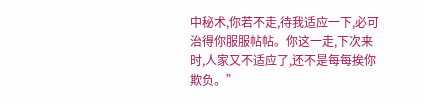中秘术,你若不走,待我适应一下,必可治得你服服帖帖。你这一走,下次来时,人家又不适应了,还不是每每挨你欺负。”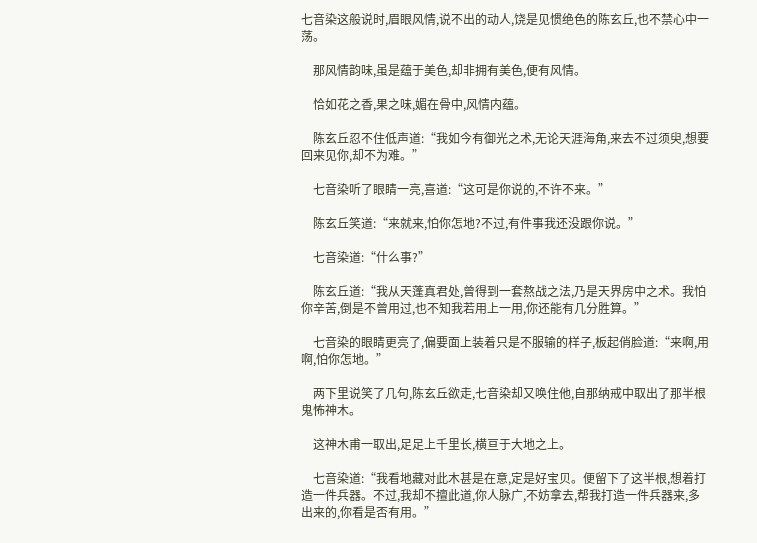七音染这般说时,眉眼风情,说不出的动人,饶是见惯绝色的陈玄丘,也不禁心中一荡。

    那风情韵味,虽是蕴于美色,却非拥有美色,便有风情。

    恰如花之香,果之味,媚在骨中,风情内蕴。

    陈玄丘忍不住低声道:“我如今有御光之术,无论天涯海角,来去不过须臾,想要回来见你,却不为难。”

    七音染听了眼睛一亮,喜道:“这可是你说的,不许不来。”

    陈玄丘笑道:“来就来,怕你怎地?不过,有件事我还没跟你说。”

    七音染道:“什么事?”

    陈玄丘道:“我从天蓬真君处,曾得到一套熬战之法,乃是天界房中之术。我怕你辛苦,倒是不曾用过,也不知我若用上一用,你还能有几分胜算。”

    七音染的眼睛更亮了,偏要面上装着只是不服输的样子,板起俏脸道:“来啊,用啊,怕你怎地。”

    两下里说笑了几句,陈玄丘欲走,七音染却又唤住他,自那纳戒中取出了那半根鬼怖神木。

    这神木甫一取出,足足上千里长,横亘于大地之上。

    七音染道:“我看地藏对此木甚是在意,定是好宝贝。便留下了这半根,想着打造一件兵器。不过,我却不擅此道,你人脉广,不妨拿去,帮我打造一件兵器来,多出来的,你看是否有用。”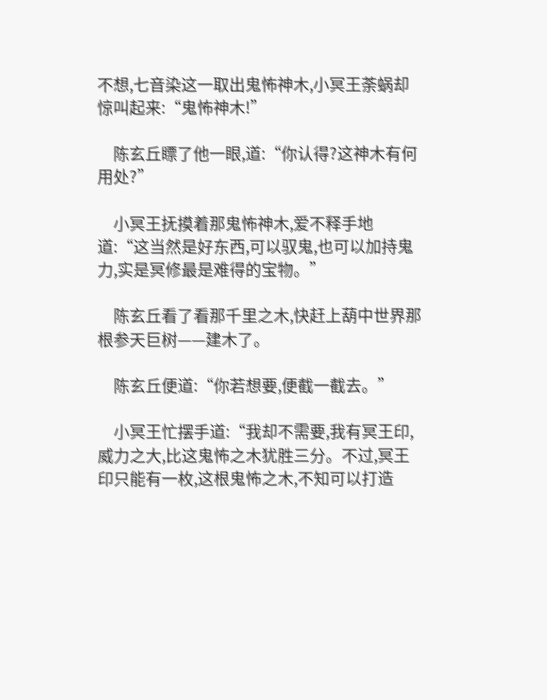不想,七音染这一取出鬼怖神木,小冥王荼蜗却惊叫起来:“鬼怖神木!”

    陈玄丘瞟了他一眼,道:“你认得?这神木有何用处?”

    小冥王抚摸着那鬼怖神木,爱不释手地道:“这当然是好东西,可以驭鬼,也可以加持鬼力,实是冥修最是难得的宝物。”

    陈玄丘看了看那千里之木,快赶上葫中世界那根参天巨树——建木了。

    陈玄丘便道:“你若想要,便截一截去。”

    小冥王忙摆手道:“我却不需要,我有冥王印,威力之大,比这鬼怖之木犹胜三分。不过,冥王印只能有一枚,这根鬼怖之木,不知可以打造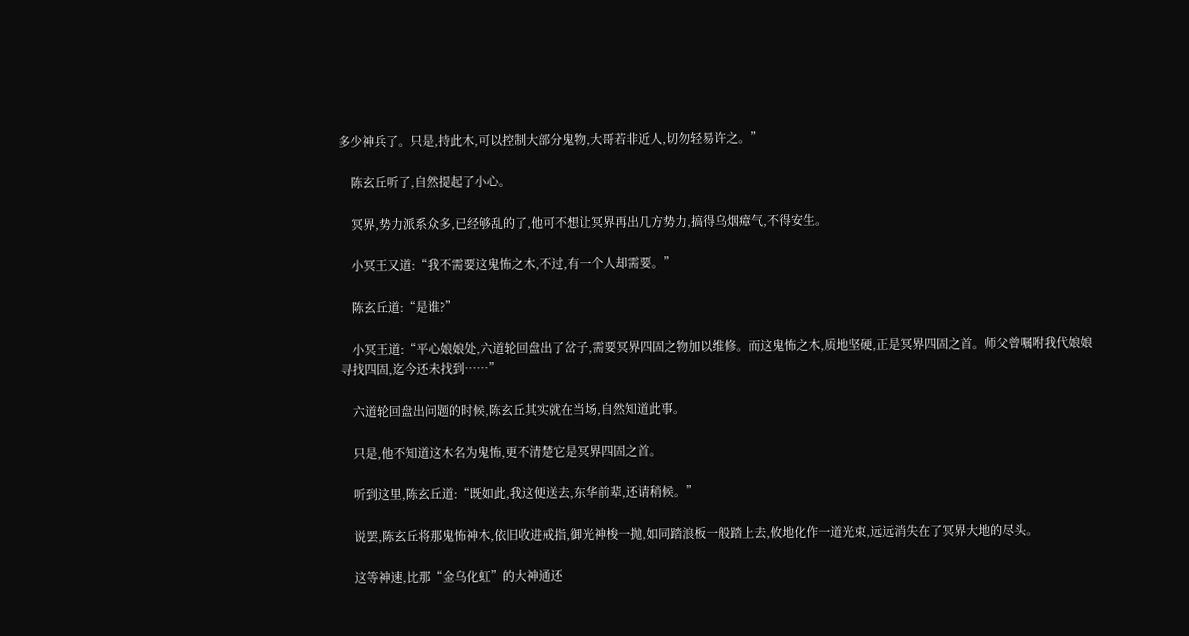多少神兵了。只是,持此木,可以控制大部分鬼物,大哥若非近人,切勿轻易许之。”

    陈玄丘听了,自然提起了小心。

    冥界,势力派系众多,已经够乱的了,他可不想让冥界再出几方势力,搞得乌烟瘴气,不得安生。

    小冥王又道:“我不需要这鬼怖之木,不过,有一个人却需要。”

    陈玄丘道:“是谁?”

    小冥王道:“平心娘娘处,六道轮回盘出了岔子,需要冥界四固之物加以维修。而这鬼怖之木,质地坚硬,正是冥界四固之首。师父曾嘱咐我代娘娘寻找四固,迄今还未找到……”

    六道轮回盘出问题的时候,陈玄丘其实就在当场,自然知道此事。

    只是,他不知道这木名为鬼怖,更不清楚它是冥界四固之首。

    听到这里,陈玄丘道:“既如此,我这便送去,东华前辈,还请稍候。”

    说罢,陈玄丘将那鬼怖神木,依旧收进戒指,御光神梭一抛,如同踏浪板一般踏上去,攸地化作一道光束,远远消失在了冥界大地的尽头。

    这等神速,比那“金乌化虹”的大神通还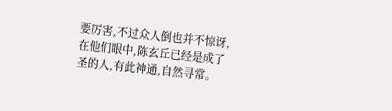要厉害,不过众人倒也并不惊讶,在他们眼中,陈玄丘已经是成了圣的人,有此神通,自然寻常。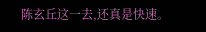陈玄丘这一去,还真是快速。